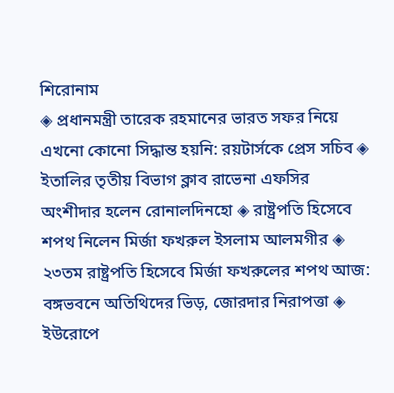শিরোনাম
◈ প্রধানমন্ত্রী তারেক রহমানের ভারত সফর নিয়ে এখনো কোনো সিদ্ধান্ত হয়নি: রয়টার্সকে প্রেস সচিব ◈ ইতালির তৃতীয় বিভাগ ক্লাব রাভেনা এফসির অংশীদার হলেন রোনালদিনহো ◈ রাষ্ট্রপতি হিসেবে শপথ নিলেন মির্জা ফখরুল ইসলাম আলমগীর ◈ ২৩তম রাষ্ট্রপতি হিসেবে মির্জা ফখরুলের শপথ আজ: বঙ্গভবনে অতিথিদের ভিড়, জোরদার নিরাপত্তা ◈ ইউরোপে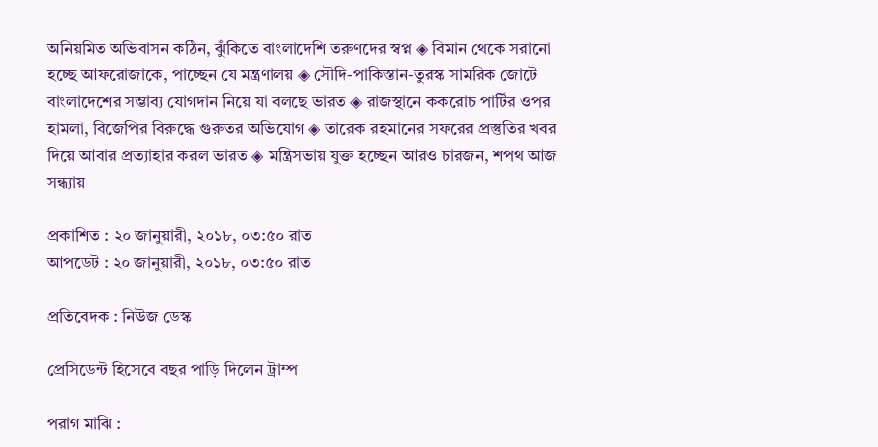অনিয়মিত অভিবাসন কঠিন, ঝুঁকিতে বাংলাদেশি তরুণদের স্বপ্ন ◈ বিমান থেকে সরানো হচ্ছে আফরোজাকে, পাচ্ছেন যে মন্ত্রণালয় ◈ সৌদি-পাকিস্তান-তুরস্ক সামরিক জোটে বাংলাদেশের সম্ভাব্য যোগদান নিয়ে যা বলছে ভারত ◈ রাজস্থানে ককরোচ পার্টির ওপর হামলা, বিজেপির বিরুদ্ধে গুরুতর অভিযোগ ◈ তারেক রহমানের সফরের প্রস্তুতির খবর দিয়ে আবার প্রত্যাহার করল ভারত ◈ মন্ত্রিসভায় যুক্ত হচ্ছেন আরও চারজন, শপথ আজ সন্ধ্যায়

প্রকাশিত : ২০ জানুয়ারী, ২০১৮, ০৩:৫০ রাত
আপডেট : ২০ জানুয়ারী, ২০১৮, ০৩:৫০ রাত

প্রতিবেদক : নিউজ ডেস্ক

প্রেসিডেন্ট হিসেবে বছর পাড়ি দিলেন ট্রাম্প

পরাগ মাঝি :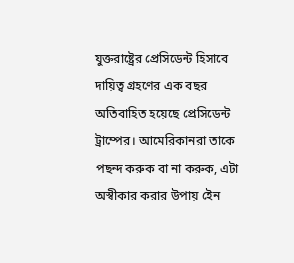যুক্তরাষ্ট্রের প্রেসিডেন্ট হিসাবে দায়িত্ব গ্রহণের এক বছর অতিবাহিত হয়েছে প্রেসিডেন্ট ট্রাম্পের। আমেরিকানরা তাকে পছন্দ করুক বা না করুক, এটা অস্বীকার করার উপায় ইেন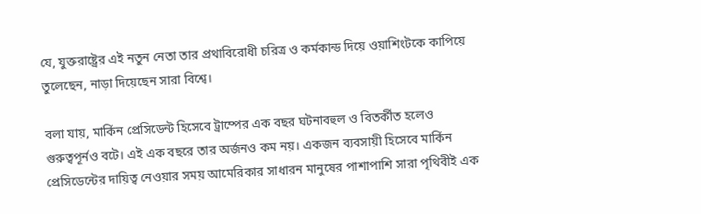যে, যুক্তরাষ্ট্রের এই নতুন নেতা তার প্রথাবিরোধী চরিত্র ও কর্মকান্ড দিয়ে ওয়াশিংটকে কাপিয়ে তুলেছেন, নাড়া দিয়েছেন সারা বিশ্বে।

বলা যায়, মার্কিন প্রেসিডেন্ট হিসেবে ট্রাম্পের এক বছর ঘটনাবহুল ও বিতর্কীত হলেও গুরুত্বপূর্নও বটে। এই এক বছরে তার অর্জনও কম নয়। একজন ব্যবসায়ী হিসেবে মার্কিন প্রেসিডেন্টের দায়িত্ব নেওয়ার সময় আমেরিকার সাধারন মানুষের পাশাপাশি সারা পৃথিবীই এক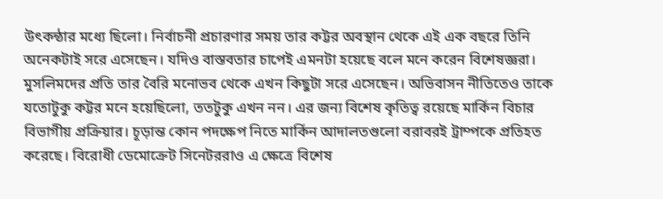উৎকন্ঠার মধ্যে ছিলো। নির্বাচনী প্রচারণার সময় তার কট্টর অবস্থান থেকে এই এক বছরে তিনি অনেকটাই সরে এসেছেন। যদিও বাস্তবতার চাপেই এমনটা হয়েছে বলে মনে করেন বিশেষজ্ঞরা। মুসলিমদের প্রতি তার বৈরি মনোভব থেকে এখন কিছুটা সরে এসেছেন। অভিবাসন নীতিতেও তাকে যতোটুকু কট্টর মনে হয়েছিলো, ততটুকু এখন নন। এর জন্য বিশেষ কৃতিত্ব রয়েছে মার্কিন বিচার বিভাগীয় প্রক্রিয়ার। চূড়ান্ত কোন পদক্ষেপ নিতে মার্কিন আদালতগুলো বরাবরই ট্রাম্পকে প্রতিহত করেছে। বিরোধী ডেমোক্রেট সিনেটররাও এ ক্ষেত্রে বিশেষ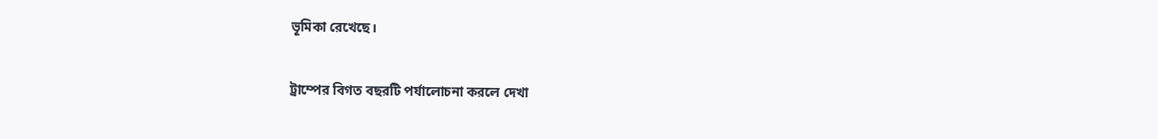ভূমিকা রেখেছে।

ট্রাম্পের বিগত বছরটি পর্যালোচনা করলে দেখা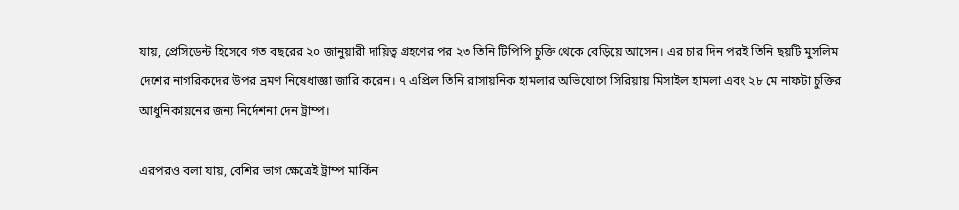যায়, প্রেসিডেন্ট হিসেবে গত বছরের ২০ জানুয়ারী দায়িত্ব গ্রহণের পর ২৩ তিনি টিপিপি চুক্তি থেকে বেড়িয়ে আসেন। এর চার দিন পরই তিনি ছয়টি মুসলিম দেশের নাগরিকদের উপর ভ্রমণ নিষেধাজ্ঞা জারি করেন। ৭ এপ্রিল তিনি রাসায়নিক হামলার অভিযোগে সিরিয়ায় মিসাইল হামলা এবং ২৮ মে নাফটা চুক্তির আধুনিকায়নের জন্য নির্দেশনা দেন ট্রাম্প।

এরপরও বলা যায়, বেশির ভাগ ক্ষেত্রেই ট্রাম্প মার্কিন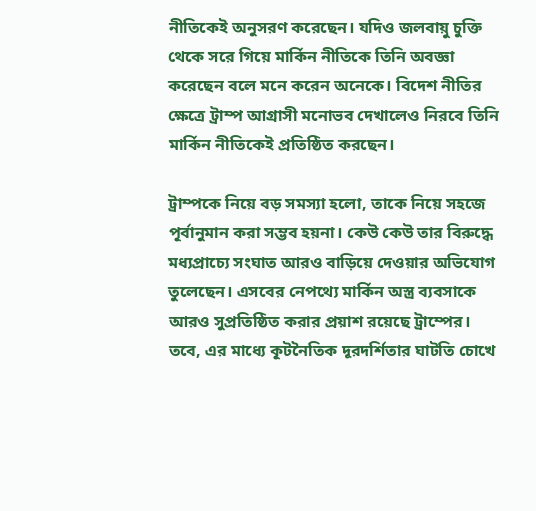নীতিকেই অনুসরণ করেছেন। যদিও জলবায়ু চুক্তি থেকে সরে গিয়ে মার্কিন নীতিকে তিনি অবজ্ঞা করেছেন বলে মনে করেন অনেকে। বিদেশ নীতির ক্ষেত্রে ট্রাম্প আগ্রাসী মনোভব দেখালেও নিরবে তিনি মার্কিন নীতিকেই প্রতিষ্ঠিত করছেন।

ট্রাম্পকে নিয়ে বড় সমস্যা হলো, তাকে নিয়ে সহজে পূর্বানুমান করা সম্ভব হয়না। কেউ কেউ তার বিরুদ্ধে মধ্যপ্রাচ্যে সংঘাত আরও বাড়িয়ে দেওয়ার অভিযোগ তুলেছেন। এসবের নেপথ্যে মার্কিন অস্ত্র ব্যবসাকে আরও সুপ্রতিষ্ঠিত করার প্রয়াশ রয়েছে ট্রাম্পের। তবে, এর মাধ্যে কূটনৈতিক দূরদর্শিতার ঘাটতি চোখে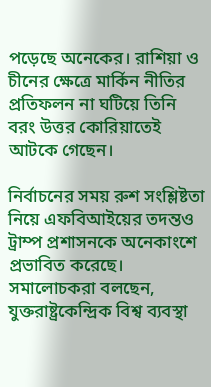পড়েছে অনেকের। রাশিয়া ও চীনের ক্ষেত্রে মার্কিন নীতির প্রতিফলন না ঘটিয়ে তিনি বরং উত্তর কোরিয়াতেই আটকে গেছেন।

নির্বাচনের সময় রুশ সংশ্লিষ্টতা নিয়ে এফবিআইয়ের তদন্তও ট্রাম্প প্রশাসনকে অনেকাংশে প্রভাবিত করেছে। সমালোচকরা বলছেন, যুক্তরাষ্ট্রকেন্দ্রিক বিশ্ব ব্যবস্থা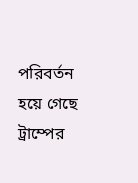পরিবর্তন হয়ে গেছে ট্রাম্পের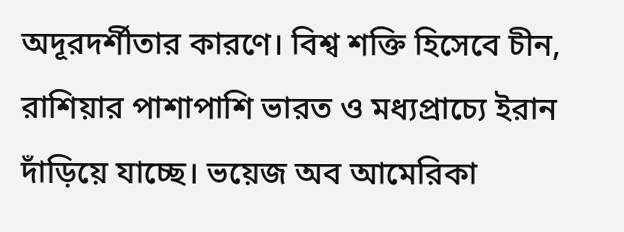অদূরদর্শীতার কারণে। বিশ্ব শক্তি হিসেবে চীন, রাশিয়ার পাশাপাশি ভারত ও মধ্যপ্রাচ্যে ইরান দাঁড়িয়ে যাচ্ছে। ভয়েজ অব আমেরিকা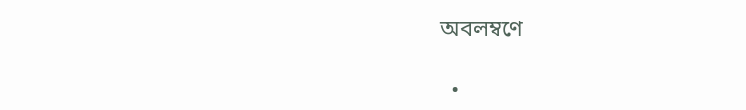অবলম্বণে

  •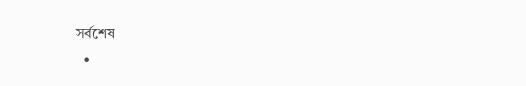সর্বশেষ
  •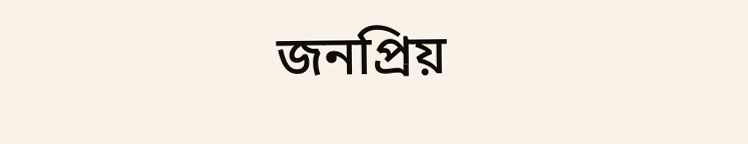জনপ্রিয়